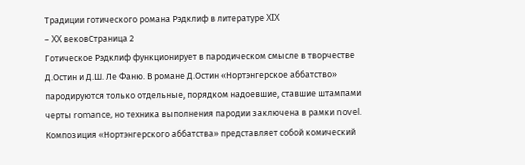Традиции готического романа Рэдклиф в литературе XIX
– XX вековСтраница 2
Готическое Рэдклиф функционирует в пародическом смысле в творчестве Д.Остин и Д.Ш. Ле Фаню. В романе Д.Остин «Нортэнгерское аббатство» пародируются только отдельные, порядком надоевшие, ставшие штампами черты romance, но техника выполнения пародии заключена в рамки novel.
Композиция «Нортэнгерского аббатства» представляет собой комический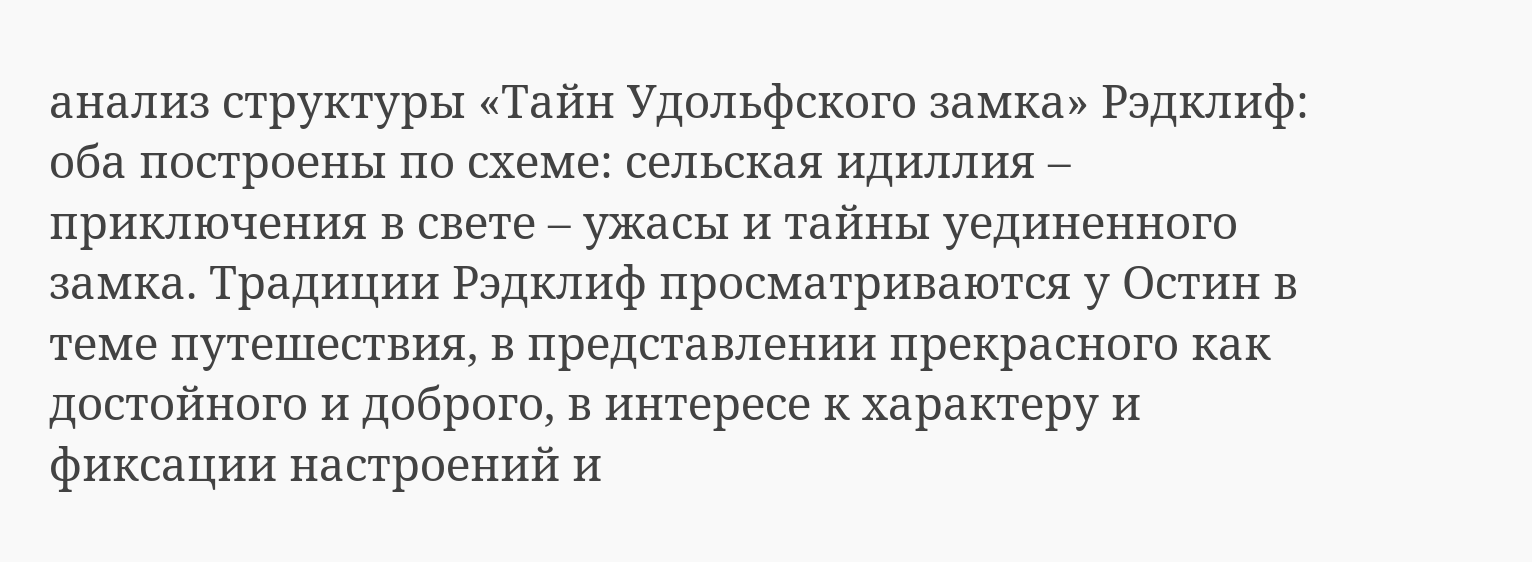анализ структуры «Тайн Удольфского замка» Рэдклиф: оба построены по схеме: сельская идиллия – приключения в свете – ужасы и тайны уединенного замка. Традиции Рэдклиф просматриваются у Остин в теме путешествия, в представлении прекрасного как достойного и доброго, в интересе к характеру и фиксации настроений и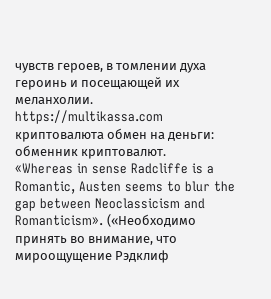чувств героев, в томлении духа героинь и посещающей их меланхолии. https://multikassa.com криптовалюта обмен на деньги: обменник криптовалют.
«Whereas in sense Radcliffe is a Romantic, Austen seems to blur the gap between Neoclassicism and Romanticism». («Необходимо принять во внимание, что мироощущение Рэдклиф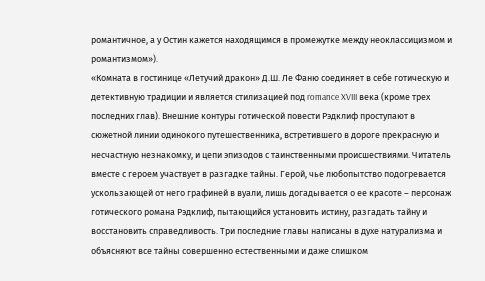романтичное, а у Остин кажется находящимся в промежутке между неоклассицизмом и романтизмом»).
«Комната в гостинице «Летучий дракон» Д.Ш. Ле Фаню соединяет в себе готическую и детективную традиции и является стилизацией под romance XVIII века (кроме трех последних глав). Внешние контуры готической повести Рэдклиф проступают в сюжетной линии одинокого путешественника, встретившего в дороге прекрасную и несчастную незнакомку, и цепи эпизодов с таинственными происшествиями. Читатель вместе с героем участвует в разгадке тайны. Герой, чье любопытство подогревается ускользающей от него графиней в вуали, лишь догадывается о ее красоте – персонаж готического романа Рэдклиф, пытающийся установить истину, разгадать тайну и восстановить справедливость. Три последние главы написаны в духе натурализма и объясняют все тайны совершенно естественными и даже слишком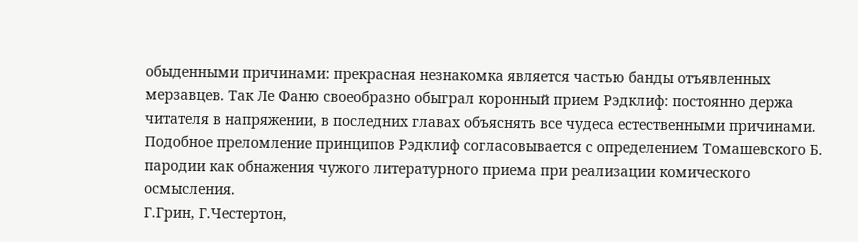обыденными причинами: прекрасная незнакомка является частью банды отъявленных мерзавцев. Так Ле Фаню своеобразно обыграл коронный прием Рэдклиф: постоянно держа читателя в напряжении, в последних главах объяснять все чудеса естественными причинами. Подобное преломление принципов Рэдклиф согласовывается с определением Томашевского Б. пародии как обнажения чужого литературного приема при реализации комического осмысления.
Г.Грин, Г.Честертон,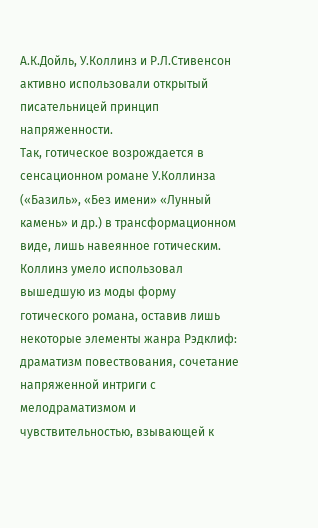А.К.Дойль, У.Коллинз и Р.Л.Стивенсон активно использовали открытый писательницей принцип напряженности.
Так, готическое возрождается в сенсационном романе У.Коллинза («Базиль», «Без имени» «Лунный камень» и др.) в трансформационном виде, лишь навеянное готическим. Коллинз умело использовал вышедшую из моды форму готического романа, оставив лишь некоторые элементы жанра Рэдклиф: драматизм повествования, сочетание напряженной интриги с мелодраматизмом и чувствительностью, взывающей к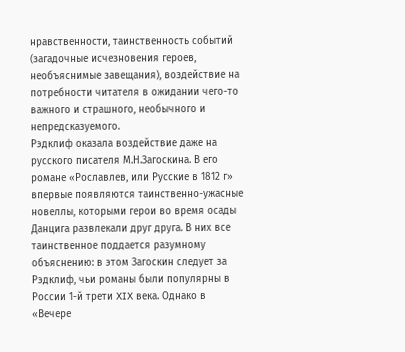нравственности, таинственность событий (загадочные исчезновения героев, необъяснимые завещания), воздействие на потребности читателя в ожидании чего-то важного и страшного, необычного и непредсказуемого.
Рэдклиф оказала воздействие даже на русского писателя М.Н.Загоскина. В его романе «Рославлев, или Русские в 1812 г» впервые появляются таинственно-ужасные новеллы, которыми герои во время осады Данцига развлекали друг друга. В них все таинственное поддается разумному объяснению: в этом Загоскин следует за Рэдклиф, чьи романы были популярны в России 1-й трети XIX века. Однако в «Вечере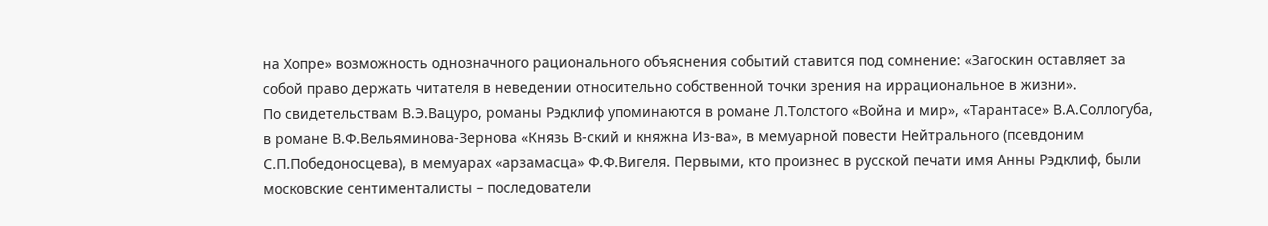на Хопре» возможность однозначного рационального объяснения событий ставится под сомнение: «Загоскин оставляет за собой право держать читателя в неведении относительно собственной точки зрения на иррациональное в жизни».
По свидетельствам В.Э.Вацуро, романы Рэдклиф упоминаются в романе Л.Толстого «Война и мир», «Тарантасе» В.А.Соллогуба, в романе В.Ф.Вельяминова-Зернова «Князь В-ский и княжна Из-ва», в мемуарной повести Нейтрального (псевдоним С.П.Победоносцева), в мемуарах «арзамасца» Ф.Ф.Вигеля. Первыми, кто произнес в русской печати имя Анны Рэдклиф, были московские сентименталисты – последователи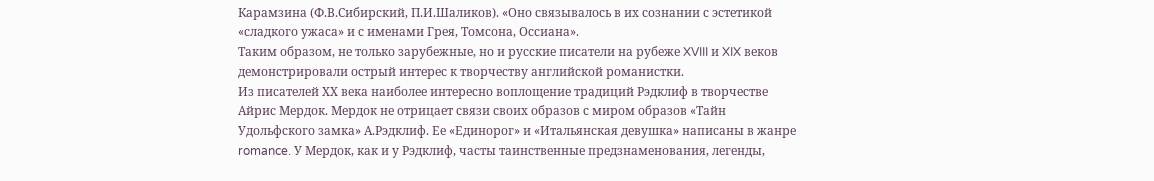Карамзина (Ф.В.Сибирский, П.И.Шаликов). «Оно связывалось в их сознании с эстетикой «сладкого ужаса» и с именами Грея, Томсона, Оссиана».
Таким образом, не только зарубежные, но и русские писатели на рубеже XVIII и XIX веков демонстрировали острый интерес к творчеству английской романистки.
Из писателей ХХ века наиболее интересно воплощение традиций Рэдклиф в творчестве Айрис Мердок. Мердок не отрицает связи своих образов с миром образов «Тайн Удольфского замка» А.Рэдклиф. Ее «Единорог» и «Итальянская девушка» написаны в жанре romance. У Мердок, как и у Рэдклиф, часты таинственные предзнаменования, легенды,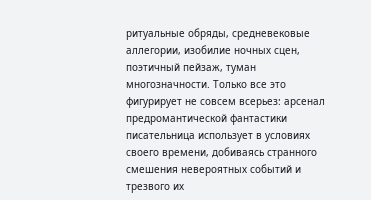ритуальные обряды, средневековые аллегории, изобилие ночных сцен, поэтичный пейзаж, туман многозначности. Только все это фигурирует не совсем всерьез: арсенал предромантической фантастики писательница использует в условиях своего времени, добиваясь странного смешения невероятных событий и трезвого их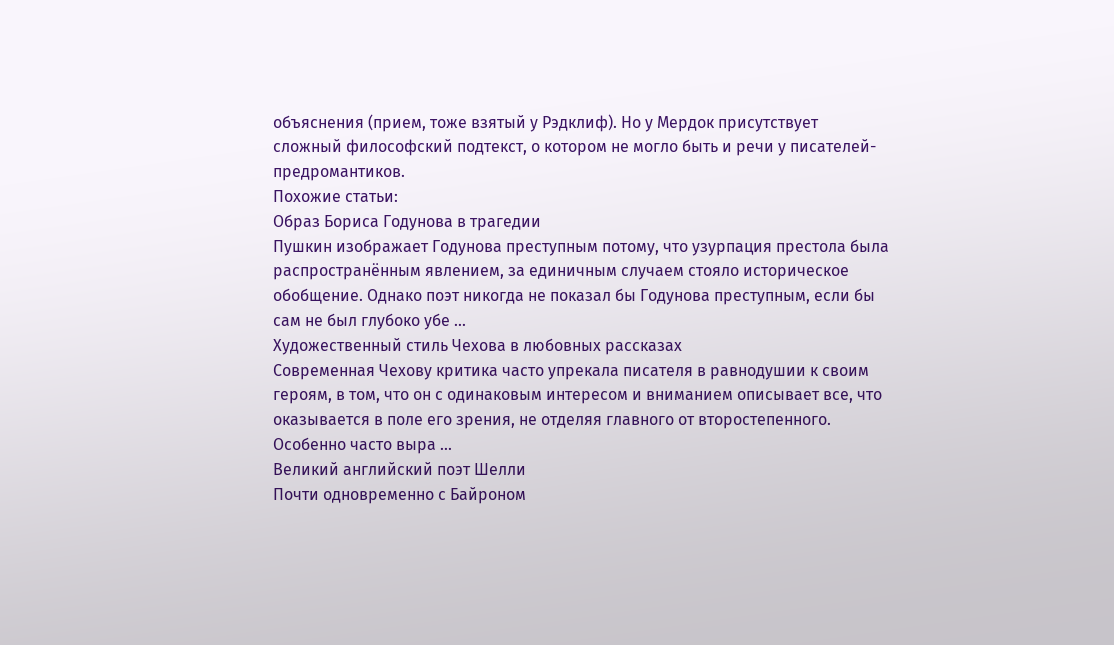объяснения (прием, тоже взятый у Рэдклиф). Но у Мердок присутствует сложный философский подтекст, о котором не могло быть и речи у писателей-предромантиков.
Похожие статьи:
Образ Бориса Годунова в трагедии
Пушкин изображает Годунова преступным потому, что узурпация престола была распространённым явлением, за единичным случаем стояло историческое обобщение. Однако поэт никогда не показал бы Годунова преступным, если бы сам не был глубоко убе ...
Художественный стиль Чехова в любовных рассказах
Современная Чехову критика часто упрекала писателя в равнодушии к своим героям, в том, что он с одинаковым интересом и вниманием описывает все, что оказывается в поле его зрения, не отделяя главного от второстепенного. Особенно часто выра ...
Великий английский поэт Шелли
Почти одновременно с Байроном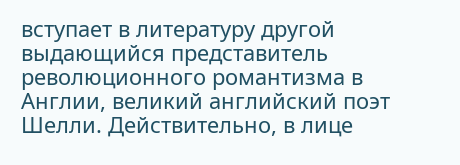вступает в литературу другой выдающийся представитель революционного романтизма в Англии, великий английский поэт Шелли. Действительно, в лице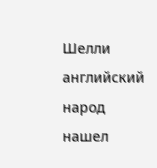Шелли английский народ нашел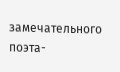замечательного поэта-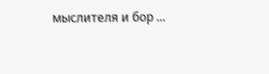мыслителя и бор ...